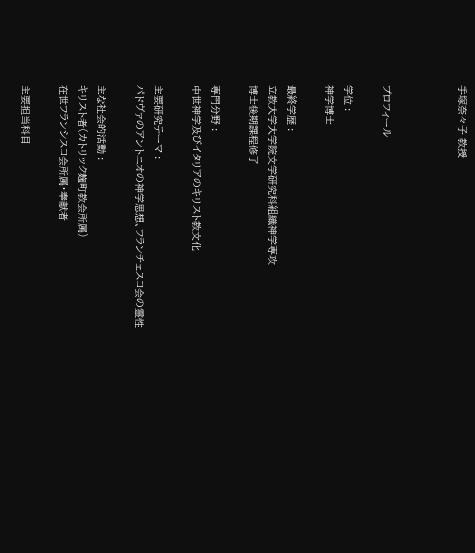手塚奈々子 教授



プロフィール

学位 :
神学博士

最終学歴 :
立教大学大学院文学研究科組織神学専攻
博士後期課程修了

専門分野 :
中世神学及びイタリアのキリスト教文化

主要研究テーマ :
パドヴァのアントニオの神学思想、フランチェスコ会の霊性

主な社会的活動 :
キリスト者(カトリック麹町教会所属)
在世フランシスコ会所属・奉献者

主要担当科目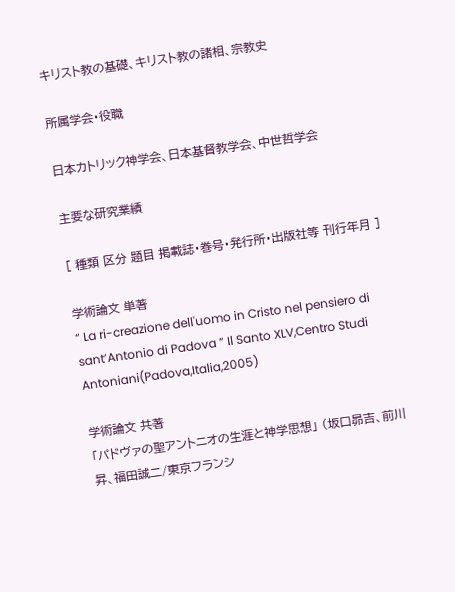キリスト教の基礎、キリスト教の諸相、宗教史

所属学会・役職

日本カトリック神学会、日本基督教学会、中世哲学会

主要な研究業績

[ 種類 区分 題目 掲載誌・巻号・発行所・出版社等 刊行年月 ]

学術論文 単著
“ La ri-creazione dell'uomo in Cristo nel pensiero di sant’Antonio di Padova ” Il Santo XLV,Centro Studi Antoniani(Padova,Italia,2005)

学術論文 共著
「パドヴァの聖アントニオの生涯と神学思想」 (坂口昴吉、前川昇、福田誠二/東京フランシ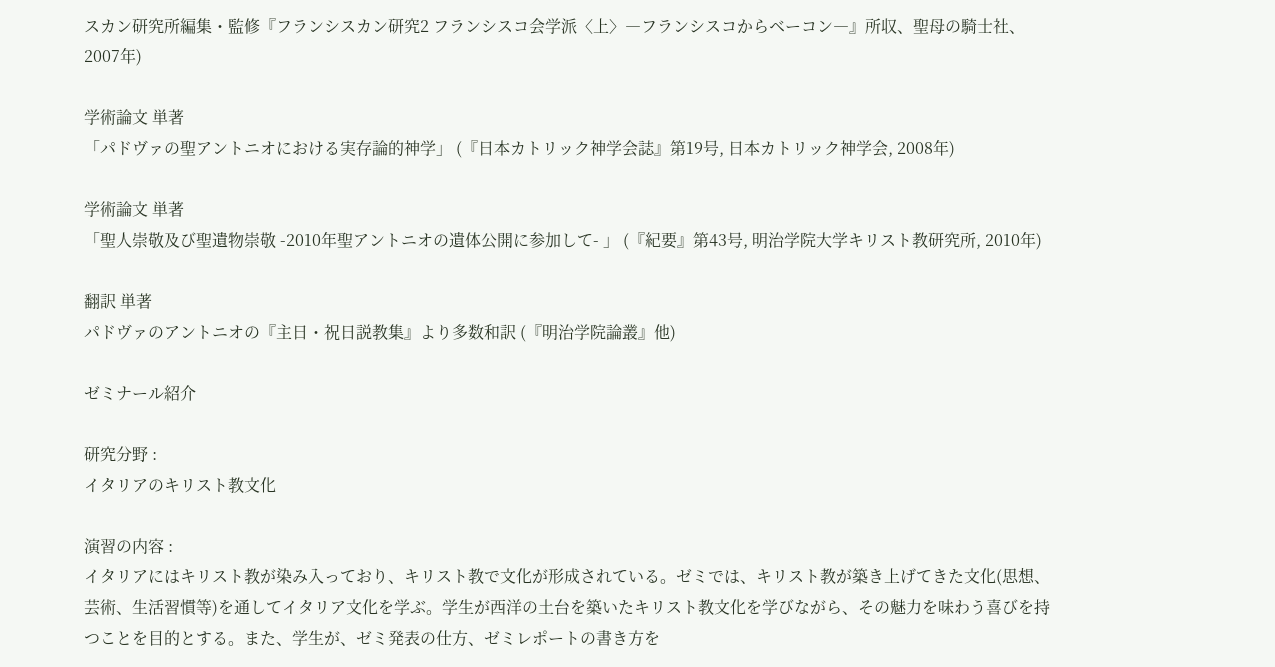スカン研究所編集・監修『フランシスカン研究2 フランシスコ会学派〈上〉―フランシスコからベーコン―』所収、聖母の騎士社、2007年)

学術論文 単著
「パドヴァの聖アントニオにおける実存論的神学」 (『日本カトリック神学会誌』第19号, 日本カトリック神学会, 2008年)

学術論文 単著
「聖人崇敬及び聖遺物崇敬 -2010年聖アントニオの遺体公開に参加して- 」 (『紀要』第43号, 明治学院大学キリスト教研究所, 2010年)

翻訳 単著
パドヴァのアントニオの『主日・祝日説教集』より多数和訳 (『明治学院論叢』他)

ゼミナール紹介

研究分野 :
イタリアのキリスト教文化

演習の内容 :
イタリアにはキリスト教が染み入っており、キリスト教で文化が形成されている。ゼミでは、キリスト教が築き上げてきた文化(思想、芸術、生活習慣等)を通してイタリア文化を学ぶ。学生が西洋の土台を築いたキリスト教文化を学びながら、その魅力を味わう喜びを持つことを目的とする。また、学生が、ゼミ発表の仕方、ゼミレポートの書き方を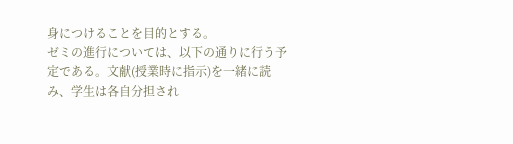身につけることを目的とする。
ゼミの進行については、以下の通りに行う予定である。文献(授業時に指示)を一緒に読み、学生は各自分担され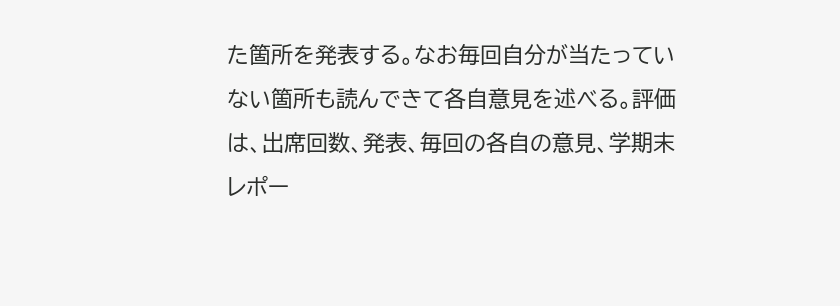た箇所を発表する。なお毎回自分が当たっていない箇所も読んできて各自意見を述べる。評価は、出席回数、発表、毎回の各自の意見、学期末レポー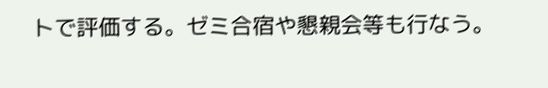トで評価する。ゼミ合宿や懇親会等も行なう。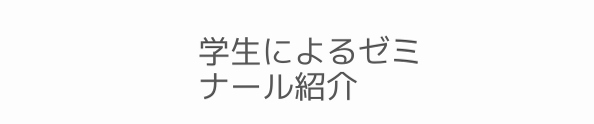学生によるゼミナール紹介